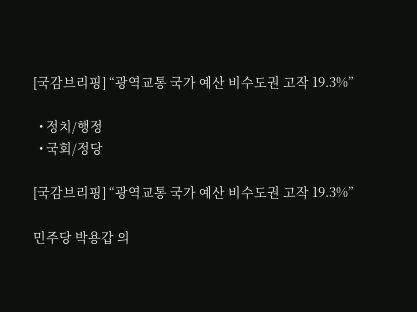[국감브리핑] “광역교통 국가 예산 비수도권 고작 19.3%”

  • 정치/행정
  • 국회/정당

[국감브리핑] “광역교통 국가 예산 비수도권 고작 19.3%”

민주당 박용갑 의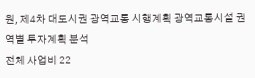원, 제4차 대도시권 광역교통 시행계획 광역교통시설 권역별 투자계획 분석
전체 사업비 22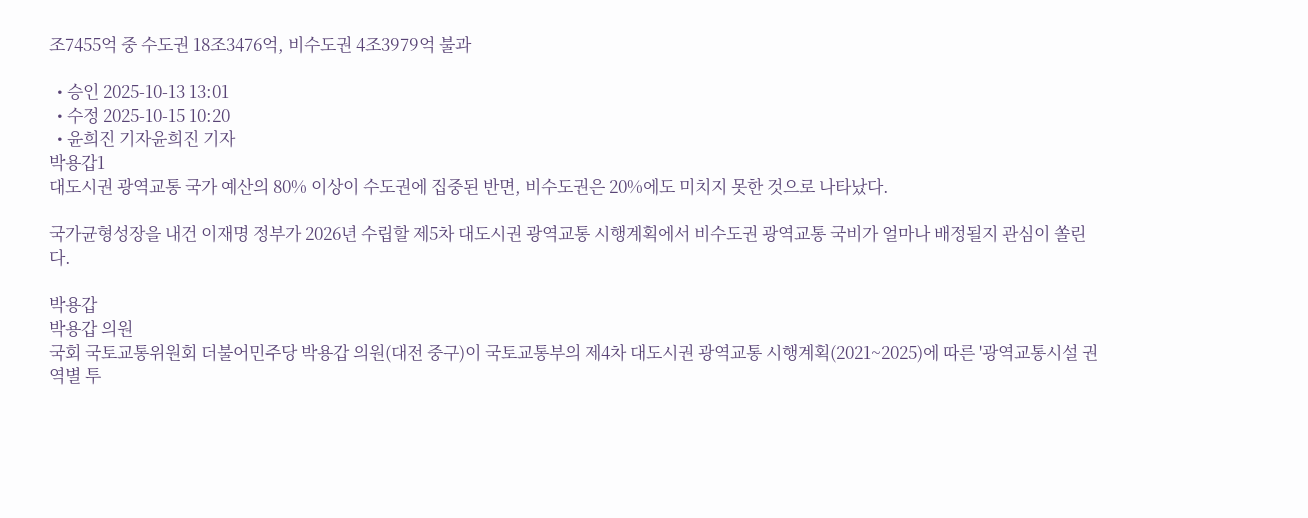조7455억 중 수도권 18조3476억, 비수도권 4조3979억 불과

  • 승인 2025-10-13 13:01
  • 수정 2025-10-15 10:20
  • 윤희진 기자윤희진 기자
박용갑1
대도시권 광역교통 국가 예산의 80% 이상이 수도권에 집중된 반면, 비수도권은 20%에도 미치지 못한 것으로 나타났다.

국가균형성장을 내건 이재명 정부가 2026년 수립할 제5차 대도시권 광역교통 시행계획에서 비수도권 광역교통 국비가 얼마나 배정될지 관심이 쏠린다.

박용갑
박용갑 의원
국회 국토교통위원회 더불어민주당 박용갑 의원(대전 중구)이 국토교통부의 제4차 대도시권 광역교통 시행계획(2021~2025)에 따른 '광역교통시설 권역별 투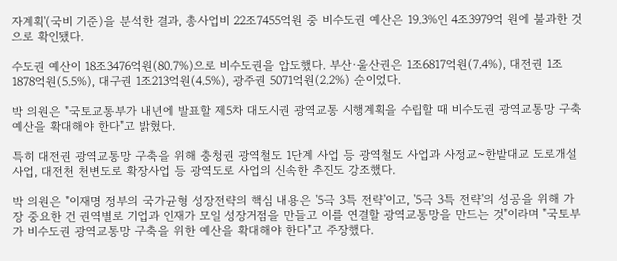자계획'(국비 기준)을 분석한 결과, 총사업비 22조7455억원 중 비수도권 예산은 19.3%인 4조3979억 원에 불과한 것으로 확인됐다.

수도권 예산이 18조3476억원(80.7%)으로 비수도권을 압도했다. 부산·울산권은 1조6817억원(7.4%), 대전권 1조1878억원(5.5%), 대구권 1조213억원(4.5%), 광주권 5071억원(2.2%) 순이었다.

박 의원은 "국토교통부가 내년에 발표할 제5차 대도시권 광역교통 시행계획을 수립할 때 비수도권 광역교통망 구축 예산을 확대해야 한다"고 밝혔다.

특히 대전권 광역교통망 구축을 위해 충청권 광역철도 1단계 사업 등 광역철도 사업과 사정교~한밭대교 도로개설 사업, 대전천 천변도로 확장사업 등 광역도로 사업의 신속한 추진도 강조했다.

박 의원은 "이재명 정부의 국가균형 성장전략의 핵심 내용은 '5극 3특 전략'이고, '5극 3특 전략'의 성공을 위해 가장 중요한 건 권역별로 기업과 인재가 모일 성장거점을 만들고 이를 연결할 광역교통망을 만드는 것"이라며 "국토부가 비수도권 광역교통망 구축을 위한 예산을 확대해야 한다"고 주장했다.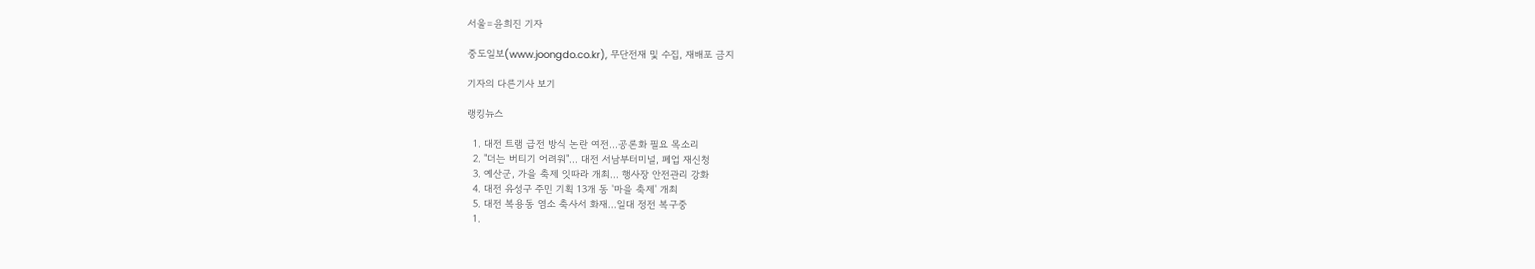서울=윤희진 기자

중도일보(www.joongdo.co.kr), 무단전재 및 수집, 재배포 금지

기자의 다른기사 보기

랭킹뉴스

  1. 대전 트램 급전 방식 논란 여전…공론화 필요 목소리
  2. "더는 버티기 어려워"… 대전 서남부터미널, 폐업 재신청
  3. 예산군, 가을 축제 잇따라 개최… 행사장 안전관리 강화
  4. 대전 유성구 주민 기획 13개 동 '마을 축제' 개최
  5. 대전 복용동 염소 축사서 화재…일대 정전 복구중
  1.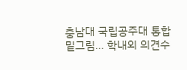충남대 국립공주대 통합 밑그림… 학내외 의견수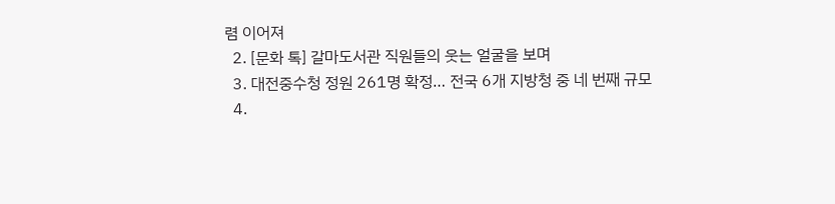렴 이어져
  2. [문화 톡] 갈마도서관 직원들의 웃는 얼굴을 보며
  3. 대전중수청 정원 261명 확정… 전국 6개 지방청 중 네 번째 규모
  4.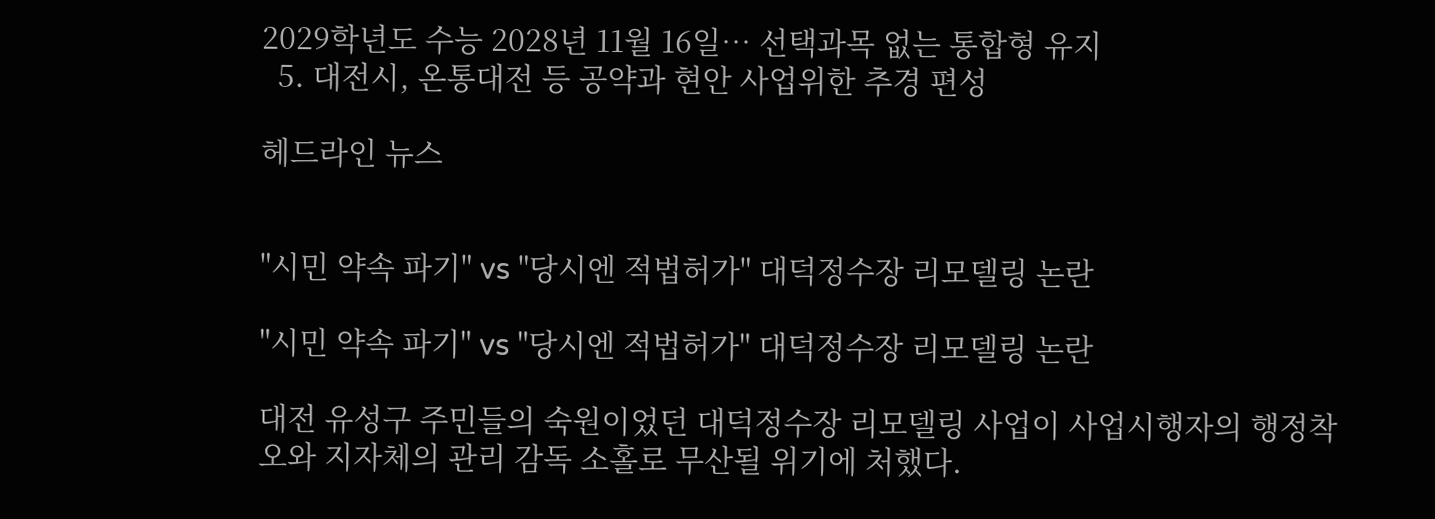2029학년도 수능 2028년 11월 16일… 선택과목 없는 통합형 유지
  5. 대전시, 온통대전 등 공약과 현안 사업위한 추경 편성

헤드라인 뉴스


"시민 약속 파기" vs "당시엔 적법허가" 대덕정수장 리모델링 논란

"시민 약속 파기" vs "당시엔 적법허가" 대덕정수장 리모델링 논란

대전 유성구 주민들의 숙원이었던 대덕정수장 리모델링 사업이 사업시행자의 행정착오와 지자체의 관리 감독 소홀로 무산될 위기에 처했다.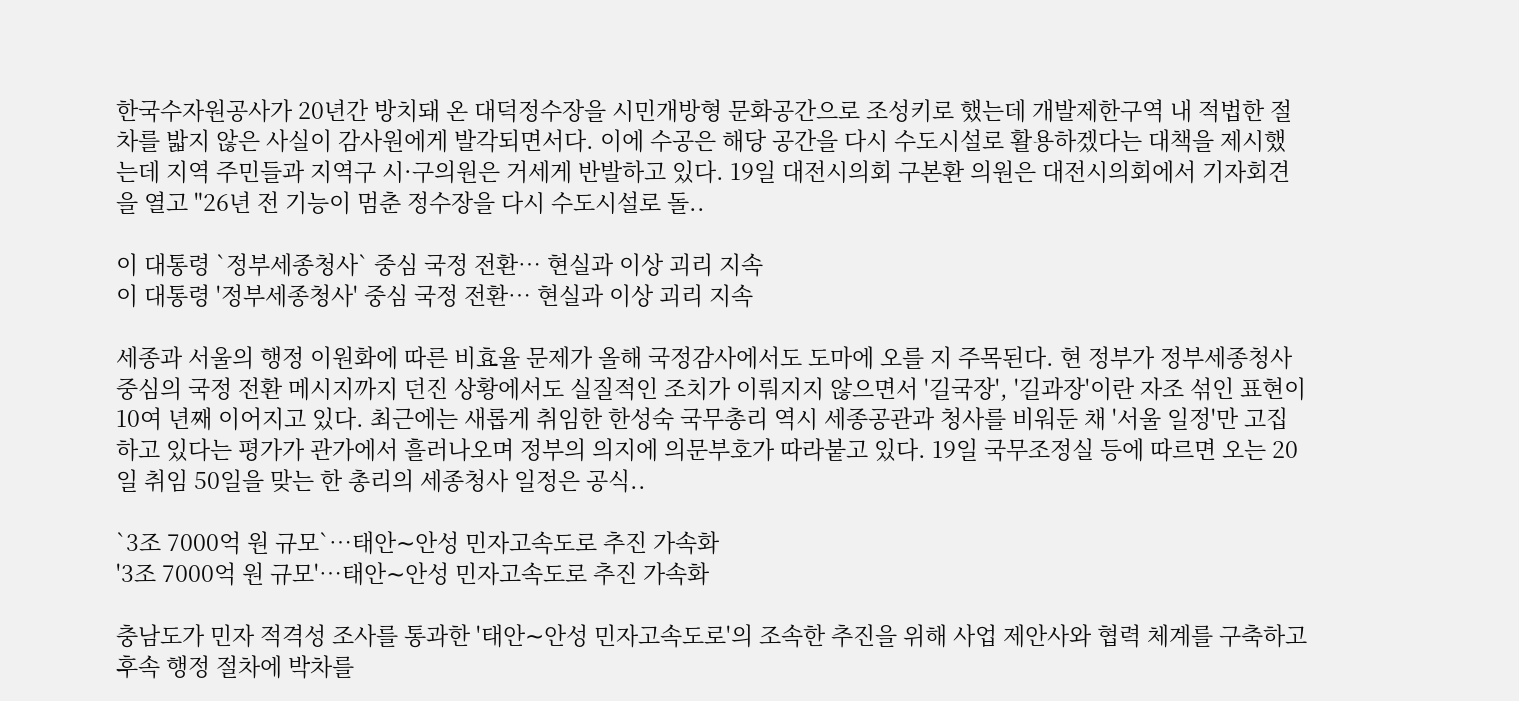한국수자원공사가 20년간 방치돼 온 대덕정수장을 시민개방형 문화공간으로 조성키로 했는데 개발제한구역 내 적법한 절차를 밟지 않은 사실이 감사원에게 발각되면서다. 이에 수공은 해당 공간을 다시 수도시설로 활용하겠다는 대책을 제시했는데 지역 주민들과 지역구 시·구의원은 거세게 반발하고 있다. 19일 대전시의회 구본환 의원은 대전시의회에서 기자회견을 열고 "26년 전 기능이 멈춘 정수장을 다시 수도시설로 돌..

이 대통령 `정부세종청사` 중심 국정 전환… 현실과 이상 괴리 지속
이 대통령 '정부세종청사' 중심 국정 전환… 현실과 이상 괴리 지속

세종과 서울의 행정 이원화에 따른 비효율 문제가 올해 국정감사에서도 도마에 오를 지 주목된다. 현 정부가 정부세종청사 중심의 국정 전환 메시지까지 던진 상황에서도 실질적인 조치가 이뤄지지 않으면서 '길국장', '길과장'이란 자조 섞인 표현이 10여 년째 이어지고 있다. 최근에는 새롭게 취임한 한성숙 국무총리 역시 세종공관과 청사를 비워둔 채 '서울 일정'만 고집하고 있다는 평가가 관가에서 흘러나오며 정부의 의지에 의문부호가 따라붙고 있다. 19일 국무조정실 등에 따르면 오는 20일 취임 50일을 맞는 한 총리의 세종청사 일정은 공식..

`3조 7000억 원 규모`…태안∼안성 민자고속도로 추진 가속화
'3조 7000억 원 규모'…태안∼안성 민자고속도로 추진 가속화

충남도가 민자 적격성 조사를 통과한 '태안∼안성 민자고속도로'의 조속한 추진을 위해 사업 제안사와 협력 체계를 구축하고 후속 행정 절차에 박차를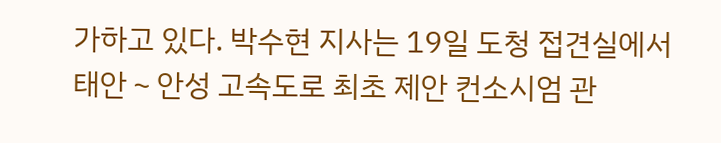가하고 있다. 박수현 지사는 19일 도청 접견실에서 태안∼안성 고속도로 최초 제안 컨소시엄 관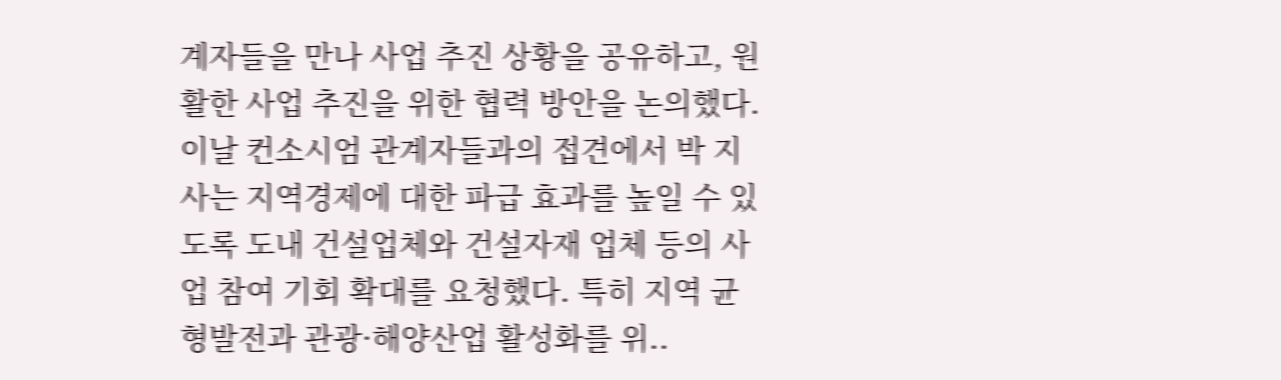계자들을 만나 사업 추진 상황을 공유하고, 원활한 사업 추진을 위한 협력 방안을 논의했다. 이날 컨소시엄 관계자들과의 접견에서 박 지사는 지역경제에 대한 파급 효과를 높일 수 있도록 도내 건설업체와 건설자재 업체 등의 사업 참여 기회 확대를 요청했다. 특히 지역 균형발전과 관광·해양산업 활성화를 위..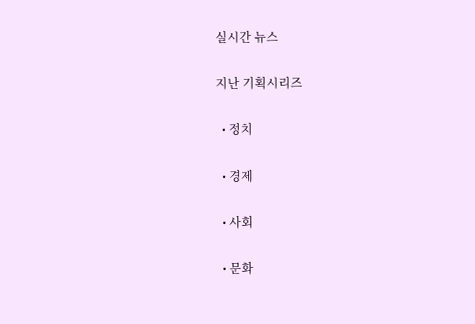실시간 뉴스

지난 기획시리즈

  • 정치

  • 경제

  • 사회

  • 문화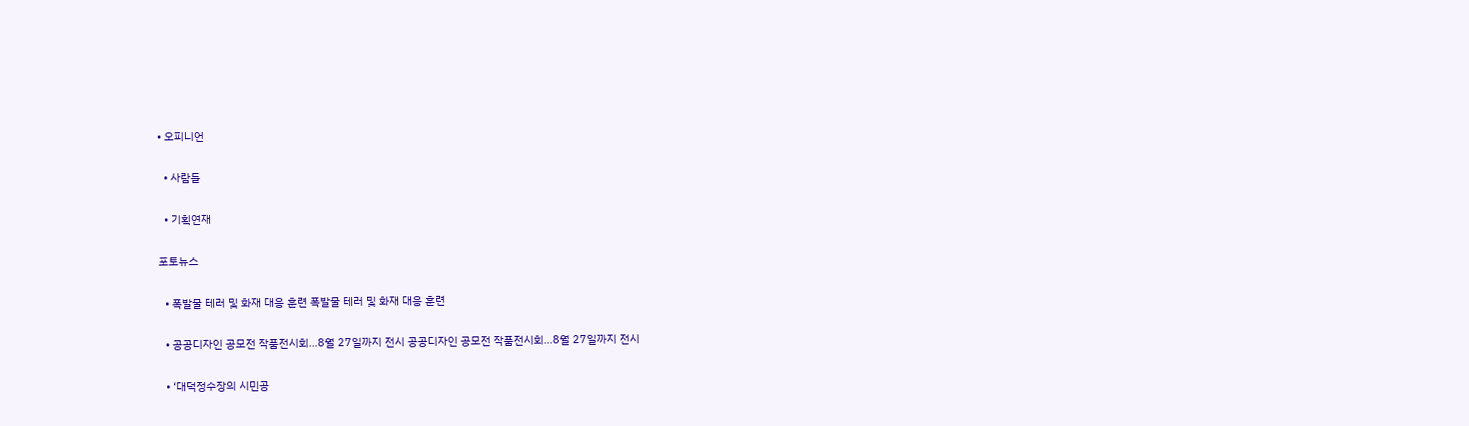• 오피니언

  • 사람들

  • 기획연재

포토뉴스

  • 폭발물 테러 및 화재 대응 훈련 폭발물 테러 및 화재 대응 훈련

  • 공공디자인 공모전 작품전시회…8월 27일까지 전시 공공디자인 공모전 작품전시회…8월 27일까지 전시

  • ‘대덕정수장의 시민공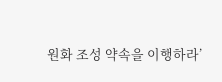원화 조성 약속을 이행하라’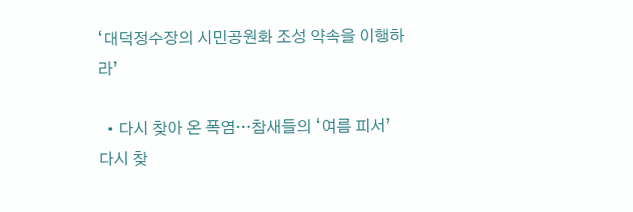‘대덕정수장의 시민공원화 조성 약속을 이행하라’

  • 다시 찾아 온 폭염…참새들의 ‘여름 피서’ 다시 찾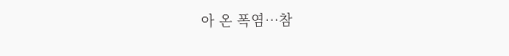아 온 폭염…참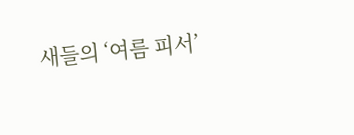새들의 ‘여름 피서’